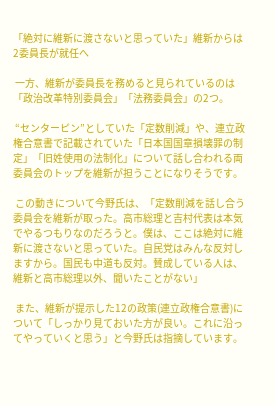「絶対に維新に渡さないと思っていた」維新からは2委員長が就任へ

 一方、維新が委員長を務めると見られているのは「政治改革特別委員会」「法務委員会」の2つ。

 “センターピン”としていた「定数削減」や、連立政権合意書で記載されていた「日本国国章損壊罪の制定」「旧姓使用の法制化」について話し合われる両委員会のトップを維新が担うことになりそうです。

 この動きについて今野氏は、「定数削減を話し合う委員会を維新が取った。高市総理と吉村代表は本気でやるつもりなのだろうと。僕は、ここは絶対に維新に渡さないと思っていた。自民党はみんな反対しますから。国民も中道も反対。賛成している人は、維新と高市総理以外、聞いたことがない」

 また、維新が提示した12の政策(連立政権合意書)について「しっかり見ておいた方が良い。これに沿ってやっていくと思う」と今野氏は指摘しています。